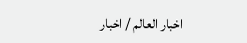اخبار العالم / اخبار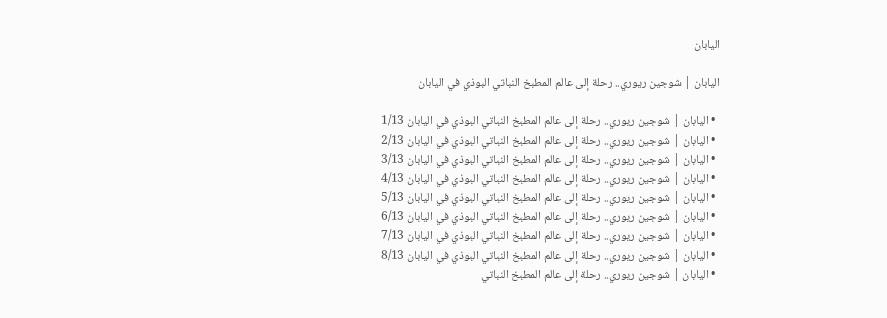اليابان

اليابان | شوجين ريوري.. رحلة إلى عالم المطبخ النباتي البوذي في اليابان

  • اليابان | شوجين ريوري.. رحلة إلى عالم المطبخ النباتي البوذي في اليابان 1/13
  • اليابان | شوجين ريوري.. رحلة إلى عالم المطبخ النباتي البوذي في اليابان 2/13
  • اليابان | شوجين ريوري.. رحلة إلى عالم المطبخ النباتي البوذي في اليابان 3/13
  • اليابان | شوجين ريوري.. رحلة إلى عالم المطبخ النباتي البوذي في اليابان 4/13
  • اليابان | شوجين ريوري.. رحلة إلى عالم المطبخ النباتي البوذي في اليابان 5/13
  • اليابان | شوجين ريوري.. رحلة إلى عالم المطبخ النباتي البوذي في اليابان 6/13
  • اليابان | شوجين ريوري.. رحلة إلى عالم المطبخ النباتي البوذي في اليابان 7/13
  • اليابان | شوجين ريوري.. رحلة إلى عالم المطبخ النباتي البوذي في اليابان 8/13
  • اليابان | شوجين ريوري.. رحلة إلى عالم المطبخ النباتي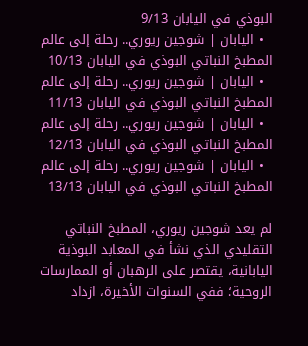البوذي في اليابان 9/13
  • اليابان | شوجين ريوري.. رحلة إلى عالم المطبخ النباتي البوذي في اليابان 10/13
  • اليابان | شوجين ريوري.. رحلة إلى عالم المطبخ النباتي البوذي في اليابان 11/13
  • اليابان | شوجين ريوري.. رحلة إلى عالم المطبخ النباتي البوذي في اليابان 12/13
  • اليابان | شوجين ريوري.. رحلة إلى عالم المطبخ النباتي البوذي في اليابان 13/13

لم يعد شوجين ريوري، المطبخ النباتي التقليدي الذي نشأ في المعابد البوذية اليابانية، يقتصر على الرهبان أو الممارسات الروحية؛ ففي السنوات الأخيرة، ازداد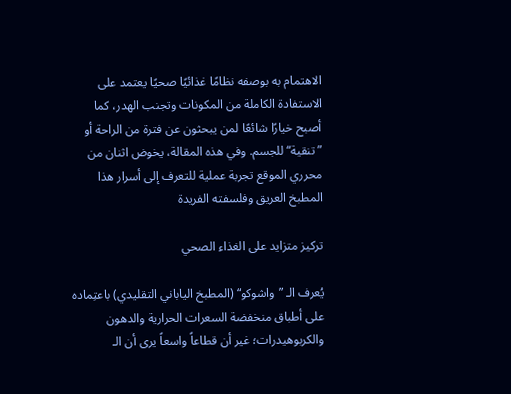الاهتمام به بوصفه نظامًا غذائيًا صحيًا يعتمد على الاستفادة الكاملة من المكونات وتجنب الهدر، كما أصبح خيارًا شائعًا لمن يبحثون عن فترة من الراحة أو ”تنقية“ للجسم. وفي هذه المقالة، يخوض اثنان من محرري الموقع تجربة عملية للتعرف إلى أسرار هذا المطبخ العريق وفلسفته الفريدة

تركيز متزايد على الغذاء الصحي

يُعرف الـ ”واشوكو“ (المطبخ الياباني التقليدي) باعتِماده على أطباق منخفضة السعرات الحرارية والدهون والكربوهيدرات؛ غير أن قطاعاً واسعاً يرى أن الـ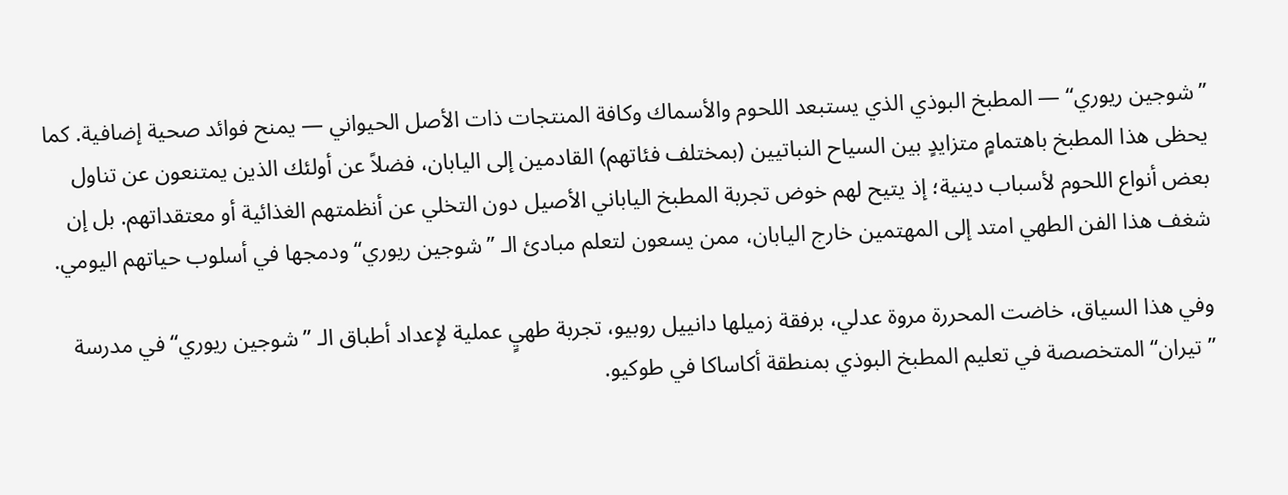”شوجين ريوري“ — المطبخ البوذي الذي يستبعد اللحوم والأسماك وكافة المنتجات ذات الأصل الحيواني — يمنح فوائد صحية إضافية. كما يحظى هذا المطبخ باهتمامٍ متزايدٍ بين السياح النباتيين (بمختلف فئاتهم) القادمين إلى اليابان، فضلاً عن أولئك الذين يمتنعون عن تناول بعض أنواع اللحوم لأسباب دينية؛ إذ يتيح لهم خوض تجربة المطبخ الياباني الأصيل دون التخلي عن أنظمتهم الغذائية أو معتقداتهم. بل إن شغف هذا الفن الطهي امتد إلى المهتمين خارج اليابان، ممن يسعون لتعلم مبادئ الـ ”شوجين ريوري“ ودمجها في أسلوب حياتهم اليومي.

وفي هذا السياق، خاضت المحررة مروة عدلي، برفقة زميلها دانييل روبيو، تجربة طهيٍ عملية لإعداد أطباق الـ ”شوجين ريوري“ في مدرسة ”تيران“ المتخصصة في تعليم المطبخ البوذي بمنطقة أكاساكا في طوكيو.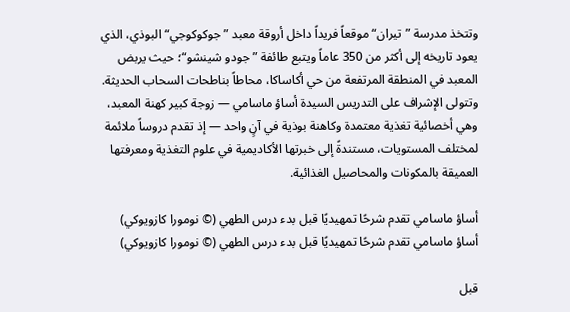وتتخذ مدرسة ”تيران“ موقعاً فريداً داخل أروقة معبد ”جوكوكوجي“ البوذي، الذي يعود تاريخه إلى أكثر من 350 عاماً ويتبع طائفة ”جودو شينشو“؛ حيث يربض المعبد في المنطقة المرتفعة من حي أكاساكا، محاطاً بناطحات السحاب الحديثة. وتتولى الإشراف على التدريس السيدة أساؤ ماسامي — زوجة كبير كهنة المعبد، وهي أخصائية تغذية معتمدة وكاهنة بوذية في آنٍ واحد — إذ تقدم دروساً ملائمة لمختلف المستويات، مستندةً إلى خبرتها الأكاديمية في علوم التغذية ومعرفتها العميقة بالمكونات والمحاصيل الغذائية.

أساؤ ماسامي تقدم شرحًا تمهيديًا قبل بدء درس الطهي (© نومورا كازويوكي)
أساؤ ماسامي تقدم شرحًا تمهيديًا قبل بدء درس الطهي (© نومورا كازويوكي)

قبل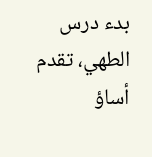بدء درس الطهي، تقدم أساؤ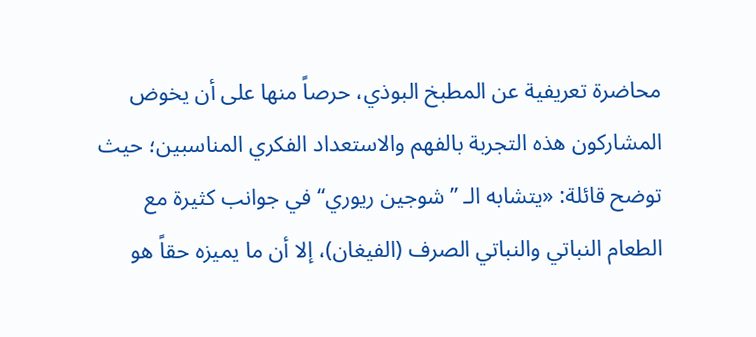محاضرة تعريفية عن المطبخ البوذي، حرصاً منها على أن يخوض المشاركون هذه التجربة بالفهم والاستعداد الفكري المناسبين؛ حيث توضح قائلة: «يتشابه الـ ”شوجين ريوري“ في جوانب كثيرة مع الطعام النباتي والنباتي الصرف (الفيغان)، إلا أن ما يميزه حقاً هو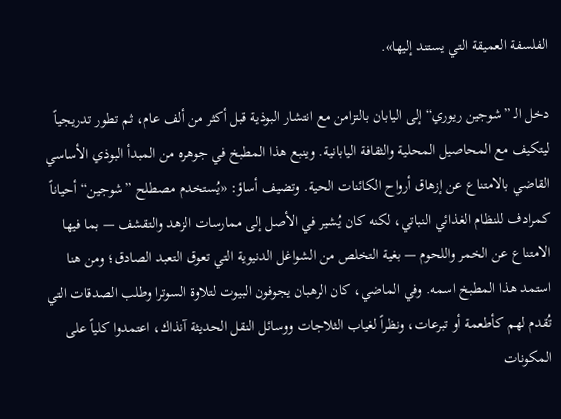الفلسفة العميقة التي يستند إليها».

دخل الـ ”شوجين ريوري“ إلى اليابان بالتزامن مع انتشار البوذية قبل أكثر من ألف عام، ثم تطور تدريجياً ليتكيف مع المحاصيل المحلية والثقافة اليابانية. وينبع هذا المطبخ في جوهره من المبدأ البوذي الأساسي القاضي بالامتناع عن إزهاق أرواح الكائنات الحية. وتضيف أساؤ: «يُستخدم مصطلح ”شوجين“ أحياناً كمرادف للنظام الغذائي النباتي، لكنه كان يُشير في الأصل إلى ممارسات الزهد والتقشف — بما فيها الامتناع عن الخمر واللحوم — بغية التخلص من الشواغل الدنيوية التي تعوق التعبد الصادق؛ ومن هنا استمد هذا المطبخ اسمه. وفي الماضي، كان الرهبان يجوفون البيوت لتلاوة السوترا وطلب الصدقات التي تُقدم لهم كأطعمة أو تبرعات، ونظراً لغياب الثلاجات ووسائل النقل الحديثة آنذاك، اعتمدوا كلياً على المكونات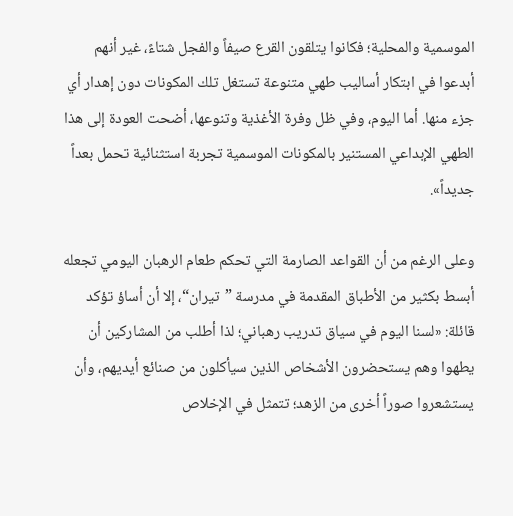الموسمية والمحلية؛ فكانوا يتلقون القرع صيفاً والفجل شتاءً، غير أنهم أبدعوا في ابتكار أساليب طهي متنوعة تستغل تلك المكونات دون إهدار أي جزء منها. أما اليوم، وفي ظل وفرة الأغذية وتنوعها، أضحت العودة إلى هذا الطهي الإبداعي المستنير بالمكونات الموسمية تجربة استثنائية تحمل بعداً جديداً».

وعلى الرغم من أن القواعد الصارمة التي تحكم طعام الرهبان اليومي تجعله أبسط بكثير من الأطباق المقدمة في مدرسة ”تيران“، إلا أن أساؤ تؤكد قائلة: «لسنا اليوم في سياق تدريب رهباني؛ لذا أطلب من المشاركين أن يطهوا وهم يستحضرون الأشخاص الذين سيأكلون من صنائع أيديهم، وأن يستشعروا صوراً أخرى من الزهد؛ تتمثل في الإخلاص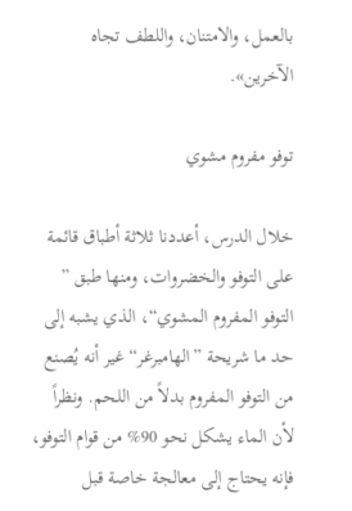بالعمل، والامتنان، واللطف تجاه الآخرين».

توفو مفروم مشوي

خلال الدرس، أعددنا ثلاثة أطباق قائمة على التوفو والخضروات، ومنها طبق ” التوفو المفروم المشوي“، الذي يشبه إلى حد ما شريحة ”الهامبرغر“ غير أنه يُصنع من التوفو المفروم بدلاً من اللحم. ونظراً لأن الماء يشكل نحو 90% من قوام التوفو، فإنه يحتاج إلى معالجة خاصة قبل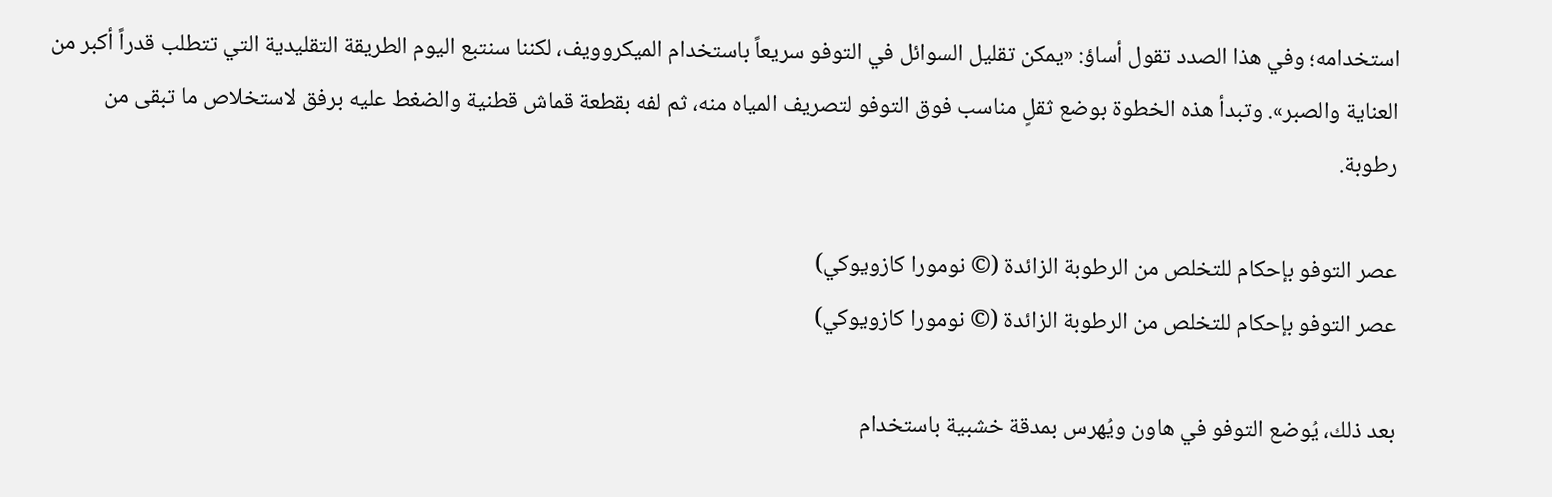استخدامه؛ وفي هذا الصدد تقول أساؤ: «يمكن تقليل السوائل في التوفو سريعاً باستخدام الميكروويف، لكننا سنتبع اليوم الطريقة التقليدية التي تتطلب قدراً أكبر من العناية والصبر». وتبدأ هذه الخطوة بوضع ثقلٍ مناسب فوق التوفو لتصريف المياه منه، ثم لفه بقطعة قماش قطنية والضغط عليه برفق لاستخلاص ما تبقى من رطوبة.

عصر التوفو بإحكام للتخلص من الرطوبة الزائدة (© نومورا كازويوكي)
عصر التوفو بإحكام للتخلص من الرطوبة الزائدة (© نومورا كازويوكي)

بعد ذلك، يُوضع التوفو في هاون ويُهرس بمدقة خشبية باستخدام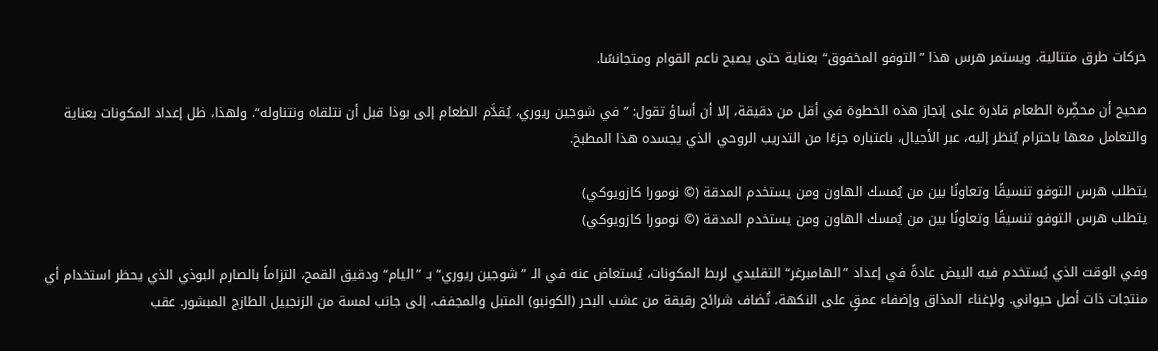حركات طرق متتالية. ويستمر هرس هذا ”التوفو المخفوق“ بعناية حتى يصبح ناعم القوام ومتجانسًا.

صحيح أن محضِّرة الطعام قادرة على إنجاز هذه الخطوة في أقل من دقيقة، إلا أن أساؤ تقول: ”في شوجين ريوري، يُقدَّم الطعام إلى بوذا قبل أن نتلقاه ونتناوله“. ولهذا، ظل إعداد المكونات بعناية والتعامل معها باحترام يُنظر إليه، عبر الأجيال، باعتباره جزءًا من التدريب الروحي الذي يجسده هذا المطبخ.

يتطلب هرس التوفو تنسيقًا وتعاونًا بين من يُمسك الهاون ومن يستخدم المدقة (© نومورا كازويوكي)
يتطلب هرس التوفو تنسيقًا وتعاونًا بين من يُمسك الهاون ومن يستخدم المدقة (© نومورا كازويوكي)

وفي الوقت الذي يُستخدم فيه البيض عادةً في إعداد ”الهامبرغر“ التقليدي لربط المكونات، يُستعاض عنه في الـ ”شوجين ريوري“ بـ ”اليام“ ودقيق القمح، التزاماً بالصارم البوذي الذي يحظر استخدام أي منتجات ذات أصل حيواني. ولإغناء المذاق وإضفاء عمقٍ على النكهة، تُضاف شرائح رقيقة من عشب البحر (الكونبو) المتبل والمجفف، إلى جانب لمسة من الزنجبيل الطازج المبشور. عقب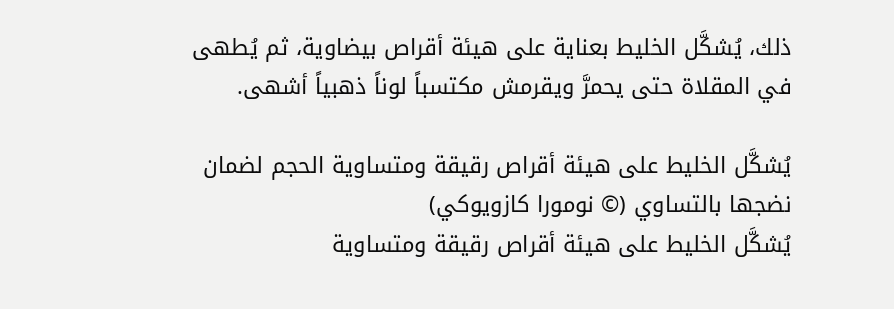ذلك، يُشكَّل الخليط بعناية على هيئة أقراص بيضاوية، ثم يُطهى في المقلاة حتى يحمرَّ ويقرمش مكتسباً لوناً ذهبياً أشهى.

يُشكَّل الخليط على هيئة أقراص رقيقة ومتساوية الحجم لضمان نضجها بالتساوي (© نومورا كازويوكي)
يُشكَّل الخليط على هيئة أقراص رقيقة ومتساوية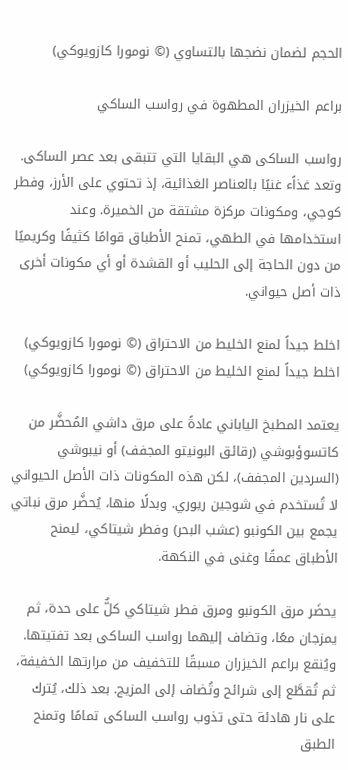الحجم لضمان نضجها بالتساوي (© نومورا كازويوكي)

براعم الخيزران المطهوة في رواسب الساكي

رواسب الساكى هي البقايا التي تتبقى بعد عصر الساكى. وتعد غذاًء غنيًا بالعناصر الغذائية، إذ تحتوي على الأرز، وفطر كوجي، ومكونات مركزة مشتقة من الخميرة. وعند استخدامها في الطهي، تمنح الأطباق قوامًا كثيفًا وكريميًا من دون الحاجة إلى الحليب أو القشدة أو أي مكونات أخرى ذات أصل حيواني.

اخلط جيداً لمنع الخليط من الاحتراق (© نومورا كازويوكي)
اخلط جيداً لمنع الخليط من الاحتراق (© نومورا كازويوكي)

يعتمد المطبخ الياباني عادةً على مرق داشي المُحضَّر من كاتسوؤبوشي (رقائق البونيتو المجفف) أو نيبوشي (السردين المجفف)، لكن هذه المكونات ذات الأصل الحيواني لا تُستخدم في شوجين ريوري. وبدلًا منها، يُحضَّر مرق نباتي يجمع بين الكونبو (عشب البحر) وفطر شيتاكي، ليمنح الأطباق عمقًا وغنى في النكهة.

يحضَر مرق الكونبو ومرق فطر شيتاكي كلٌّ على حدة، ثم يمزجان معًا، وتضاف إليهما رواسب الساكى بعد تفتيتها. ويُنقع براعم الخيزران مسبقًا للتخفيف من مرارتها الخفيفة، ثم تُقطَّع إلى شرائح وتُضاف إلى المزيج. بعد ذلك، يُترك على نار هادئة حتى تذوب رواسب الساكى تمامًا وتمنح الطبق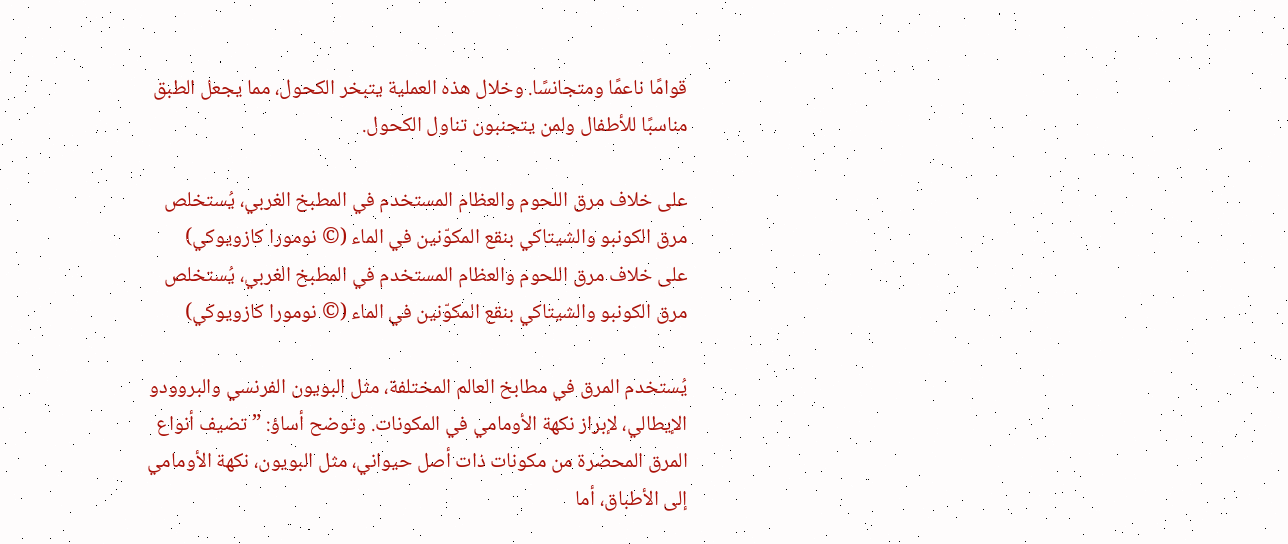قوامًا ناعمًا ومتجانسًا. وخلال هذه العملية يتبخر الكحول، مما يجعل الطبق مناسبًا للأطفال ولمن يتجنبون تناول الكحول.

على خلاف مرق اللحوم والعظام المستخدم في المطبخ الغربي، يُستخلص مرق الكونبو والشيتاكي بنقع المكوّنين في الماء (© نومورا كازويوكي)
على خلاف مرق اللحوم والعظام المستخدم في المطبخ الغربي، يُستخلص مرق الكونبو والشيتاكي بنقع المكوّنين في الماء (© نومورا كازويوكي)

يُستخدم المرق في مطابخ العالم المختلفة، مثل البويون الفرنسي والبروودو الإيطالي، لإبراز نكهة الأومامي في المكونات. وتوضح أساؤ: ”تضيف أنواع المرق المحضرة من مكونات ذات أصل حيواني، مثل البويون، نكهة الأومامي إلى الأطباق، أما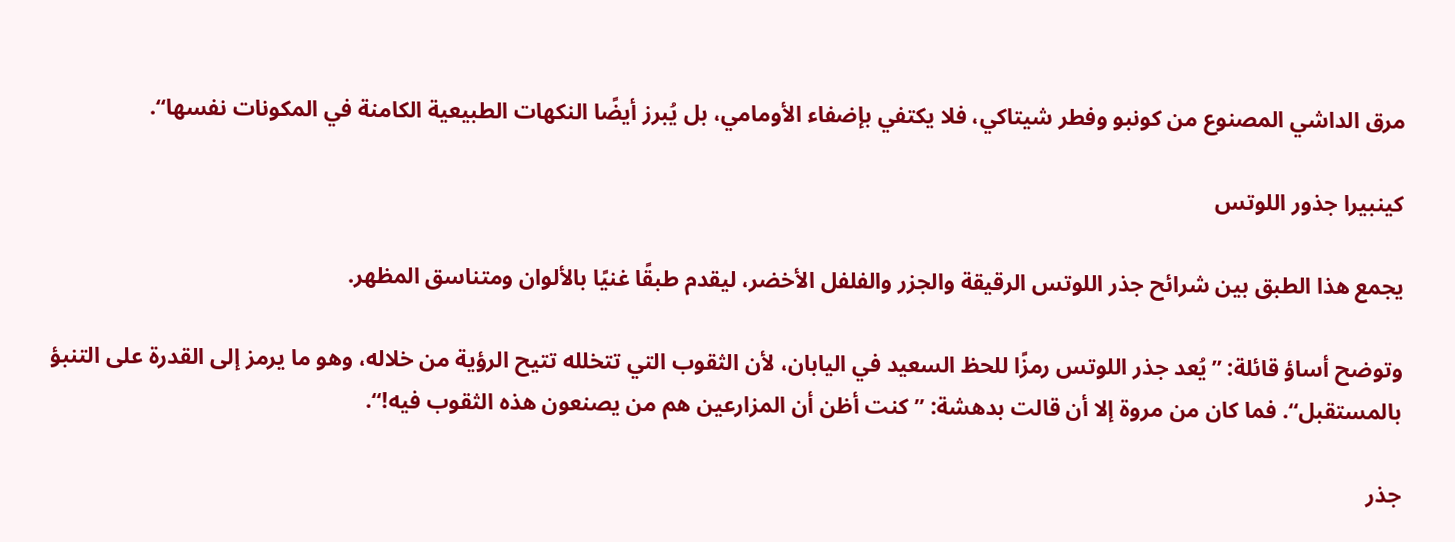مرق الداشي المصنوع من كونبو وفطر شيتاكي، فلا يكتفي بإضفاء الأومامي، بل يُبرز أيضًا النكهات الطبيعية الكامنة في المكونات نفسها“.

كينبيرا جذور اللوتس

يجمع هذا الطبق بين شرائح جذر اللوتس الرقيقة والجزر والفلفل الأخضر، ليقدم طبقًا غنيًا بالألوان ومتناسق المظهر.

وتوضح أساؤ قائلة: ”يُعد جذر اللوتس رمزًا للحظ السعيد في اليابان، لأن الثقوب التي تتخلله تتيح الرؤية من خلاله، وهو ما يرمز إلى القدرة على التنبؤ بالمستقبل“. فما كان من مروة إلا أن قالت بدهشة: ”كنت أظن أن المزارعين هم من يصنعون هذه الثقوب فيه!“.

جذر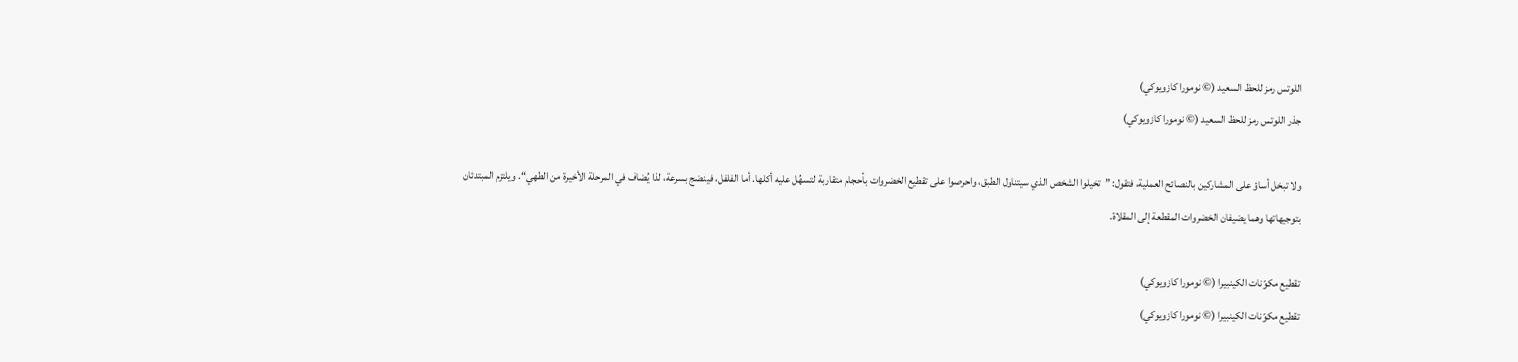اللوتس رمز للحظ السعيد (© نومورا كازويوكي)
جذر اللوتس رمز للحظ السعيد (© نومورا كازويوكي)

ولا تبخل أساؤ على المشاركين بالنصائح العملية، فتقول: ”تخيلوا الشخص الذي سيتناول الطبق، واحرصوا على تقطيع الخضروات بأحجام متقاربة لتسهُل عليه أكلها. أما الفلفل، فينضج بسرعة، لذا يُضاف في المرحلة الأخيرة من الطهي“. ويلتزم المبتدئان بتوجيهاتها وهما يضيفان الخضروات المقطعة إلى المقلاة.

تقطيع مكوّنات الكينبيرا (© نومورا كازويوكي)
تقطيع مكوّنات الكينبيرا (© نومورا كازويوكي)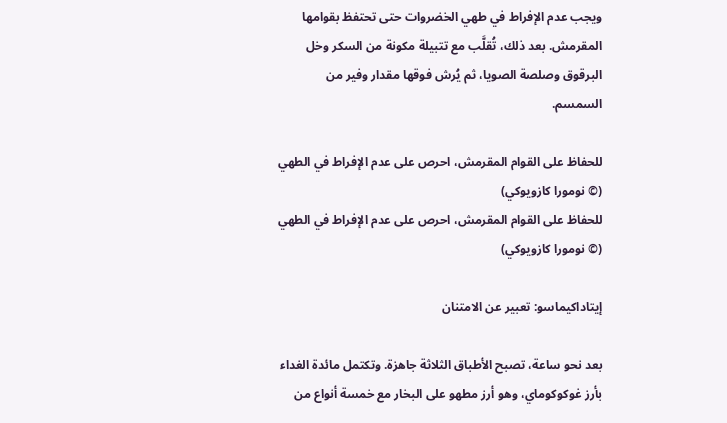ويجب عدم الإفراط في طهي الخضروات حتى تحتفظ بقوامها المقرمش. بعد ذلك، تُقلَّب مع تتبيلة مكونة من السكر وخل البرقوق وصلصة الصويا، ثم يُرش فوقها مقدار وفير من السمسم.

للحفاظ على القوام المقرمش، احرص على عدم الإفراط في الطهي (© نومورا كازويوكي)
للحفاظ على القوام المقرمش، احرص على عدم الإفراط في الطهي (© نومورا كازويوكي)

إيتاداكيماسو: تعبير عن الامتنان

بعد نحو ساعة، تصبح الأطباق الثلاثة جاهزة. وتكتمل مائدة الغداء بأرز غوكوكوماي، وهو أرز مطهو على البخار مع خمسة أنواع من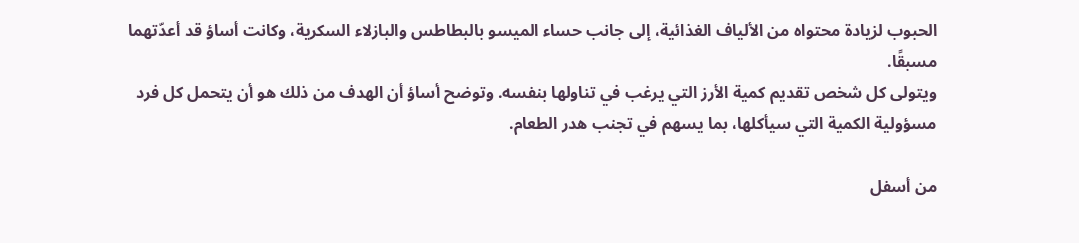الحبوب لزيادة محتواه من الألياف الغذائية، إلى جانب حساء الميسو بالبطاطس والبازلاء السكرية، وكانت أساؤ قد أعدّتهما مسبقًا.
ويتولى كل شخص تقديم كمية الأرز التي يرغب في تناولها بنفسه. وتوضح أساؤ أن الهدف من ذلك هو أن يتحمل كل فرد مسؤولية الكمية التي سيأكلها، بما يسهم في تجنب هدر الطعام.

من أسفل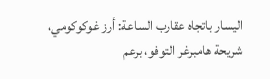اليسار باتجاه عقارب الساعة: أرز غوكوكومي، شريحة هامبرغر التوفو، برعم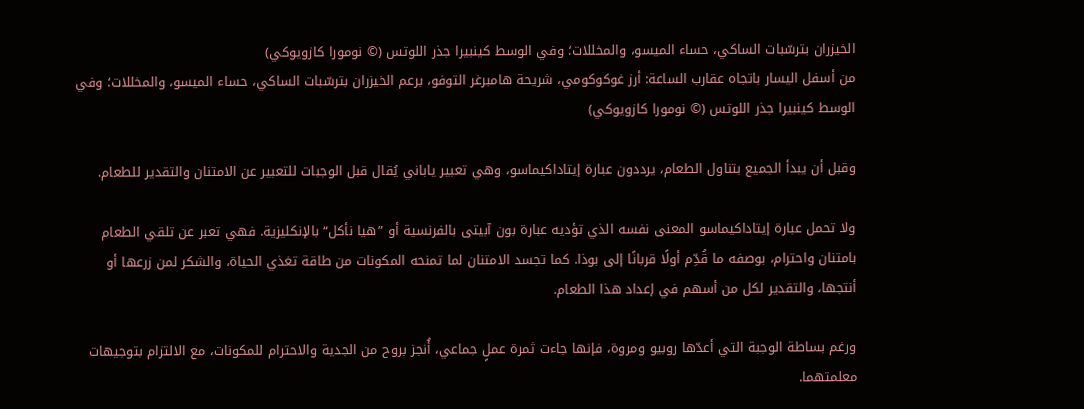الخيزران بترسّبات الساكي، حساء الميسو، والمخللات؛ وفي الوسط كينبيرا جذر اللوتس (© نومورا كازويوكي)
من أسفل اليسار باتجاه عقارب الساعة: أرز غوكوكومي، شريحة هامبرغر التوفو، برعم الخيزران بترسّبات الساكي، حساء الميسو، والمخللات؛ وفي الوسط كينبيرا جذر اللوتس (© نومورا كازويوكي)

وقبل أن يبدأ الجميع بتناول الطعام، يرددون عبارة إيتاداكيماسو، وهي تعبير ياباني يُقال قبل الوجبات للتعبير عن الامتنان والتقدير للطعام.

ولا تحمل عبارة إيتاداكيماسو المعنى نفسه الذي تؤديه عبارة بون آبيتى بالفرنسية أو ”هيا نأكل“ بالإنكليزية. فهي تعبر عن تلقي الطعام بامتنان واحترام، بوصفه ما قُدِّم أولًا قربانًا إلى بوذا. كما تجسد الامتنان لما تمنحه المكونات من طاقة تغذي الحياة، والشكر لمن زرعها أو أنتجها، والتقدير لكل من أسهم في إعداد هذا الطعام.

ورغم بساطة الوجبة التي أعدّها روبيو ومروة، فإنها جاءت ثمرة عملٍ جماعي، أُنجز بروح من الجدية والاحترام للمكونات، مع الالتزام بتوجيهات معلمتهما.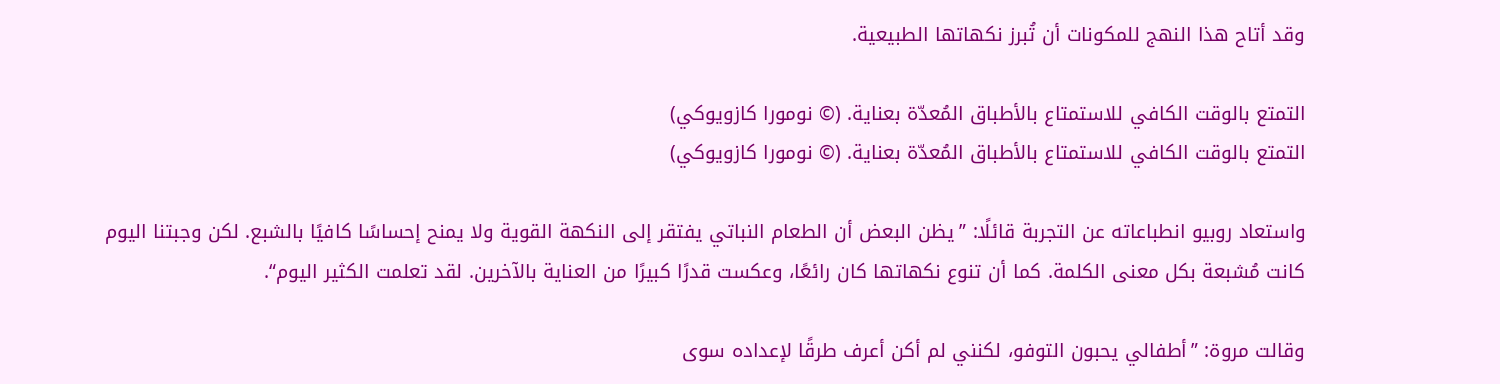وقد أتاح هذا النهج للمكونات أن تُبرز نكهاتها الطبيعية.

التمتع بالوقت الكافي للاستمتاع بالأطباق المُعدّة بعناية. (© نومورا كازويوكي)
التمتع بالوقت الكافي للاستمتاع بالأطباق المُعدّة بعناية. (© نومورا كازويوكي)

واستعاد روبيو انطباعاته عن التجربة قائلًا: ”يظن البعض أن الطعام النباتي يفتقر إلى النكهة القوية ولا يمنح إحساسًا كافيًا بالشبع. لكن وجبتنا اليوم كانت مُشبعة بكل معنى الكلمة. كما أن تنوع نكهاتها كان رائعًا، وعكست قدرًا كبيرًا من العناية بالآخرين. لقد تعلمت الكثير اليوم“.

وقالت مروة: ”أطفالي يحبون التوفو، لكنني لم أكن أعرف طرقًا لإعداده سوى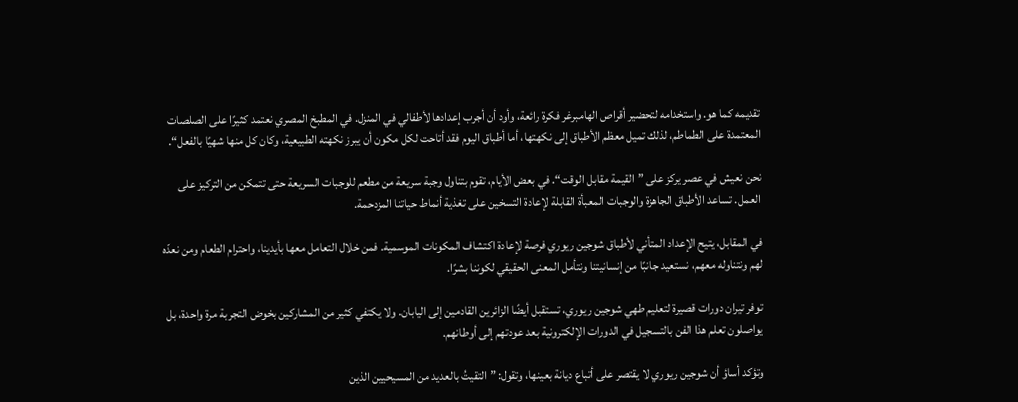تقديمه كما هو. واستخدامه لتحضير أقراص الهامبرغر فكرة رائعة، وأود أن أجرب إعدادها لأطفالي في المنزل. في المطبخ المصري نعتمد كثيرًا على الصلصات المعتمدة على الطماطم، لذلك تميل معظم الأطباق إلى نكهتها، أما أطباق اليوم فقد أتاحت لكل مكون أن يبرز نكهته الطبيعية، وكان كل منها شهيًا بالفعل“.

نحن نعيش في عصر يركز على ”القيمة مقابل الوقت“. في بعض الأيام، تقوم بتناول وجبة سريعة من مطعم للوجبات السريعة حتى تتمكن من التركيز على العمل. تساعد الأطباق الجاهزة والوجبات المعبأة القابلة لإعادة التسخين على تغذية أنماط حياتنا المزدحمة.

في المقابل، يتيح الإعداد المتأني لأطباق شوجين ريوري فرصة لإعادة اكتشاف المكونات الموسمية. فمن خلال التعامل معها بأيدينا، واحترام الطعام ومن نعدّه لهم ونتناوله معهم، نستعيد جانبًا من إنسانيتنا ونتأمل المعنى الحقيقي لكوننا بشرًا.

توفر تيران دورات قصيرة لتعليم طهي شوجين ريوري، تستقبل أيضًا الزائرين القادمين إلى اليابان. ولا يكتفي كثير من المشاركين بخوض التجربة مرة واحدة، بل يواصلون تعلم هذا الفن بالتسجيل في الدورات الإلكترونية بعد عودتهم إلى أوطانهم.

وتؤكد أساؤ أن شوجين ريوري لا يقتصر على أتباع ديانة بعينها، وتقول: ”التقيتُ بالعديد من المسيحيين الذين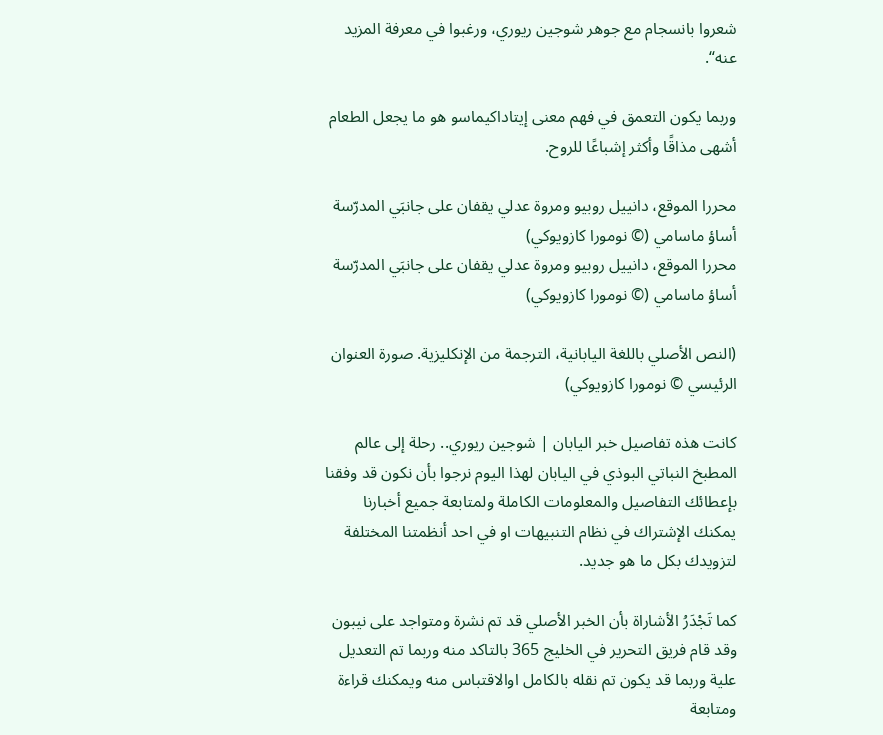شعروا بانسجام مع جوهر شوجين ريوري، ورغبوا في معرفة المزيد عنه“.

وربما يكون التعمق في فهم معنى إيتاداكيماسو هو ما يجعل الطعام أشهى مذاقًا وأكثر إشباعًا للروح.

محررا الموقع، دانييل روبيو ومروة عدلي يقفان على جانبَي المدرّسة أساؤ ماسامي (© نومورا كازويوكي)
محررا الموقع، دانييل روبيو ومروة عدلي يقفان على جانبَي المدرّسة أساؤ ماسامي (© نومورا كازويوكي)

(النص الأصلي باللغة اليابانية، الترجمة من الإنكليزية. صورة العنوان الرئيسي © نومورا كازويوكي)

كانت هذه تفاصيل خبر اليابان | شوجين ريوري.. رحلة إلى عالم المطبخ النباتي البوذي في اليابان لهذا اليوم نرجوا بأن نكون قد وفقنا بإعطائك التفاصيل والمعلومات الكاملة ولمتابعة جميع أخبارنا يمكنك الإشتراك في نظام التنبيهات او في احد أنظمتنا المختلفة لتزويدك بكل ما هو جديد.

كما تَجْدَرُ الأشاراة بأن الخبر الأصلي قد تم نشرة ومتواجد على نيبون وقد قام فريق التحرير في الخليج 365 بالتاكد منه وربما تم التعديل علية وربما قد يكون تم نقله بالكامل اوالاقتباس منه ويمكنك قراءة ومتابعة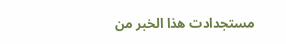مستجدادت هذا الخبر من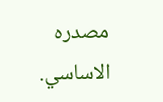مصدره الاساسي.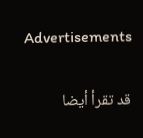Advertisements

قد تقرأ أيضا